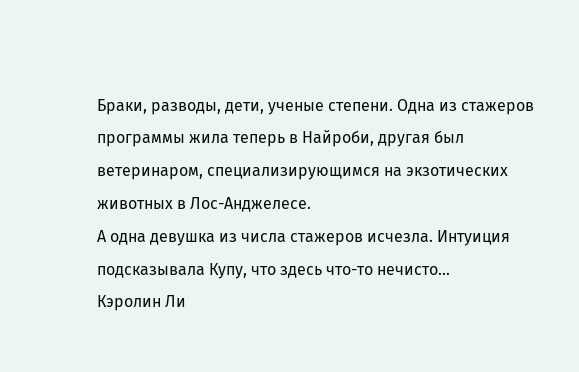Браки, разводы, дети, ученые степени. Одна из стажеров программы жила теперь в Найроби, другая был ветеринаром, специализирующимся на экзотических животных в Лос-Анджелесе.
А одна девушка из числа стажеров исчезла. Интуиция подсказывала Купу, что здесь что-то нечисто…
Кэролин Ли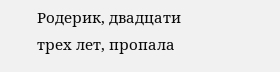Родерик, двадцати трех лет, пропала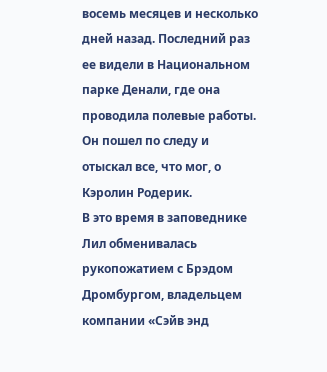восемь месяцев и несколько дней назад. Последний раз ее видели в Национальном парке Денали, где она проводила полевые работы.
Он пошел по следу и отыскал все, что мог, о Кэролин Родерик.
В это время в заповеднике Лил обменивалась рукопожатием с Брэдом Дромбургом, владельцем компании «Сэйв энд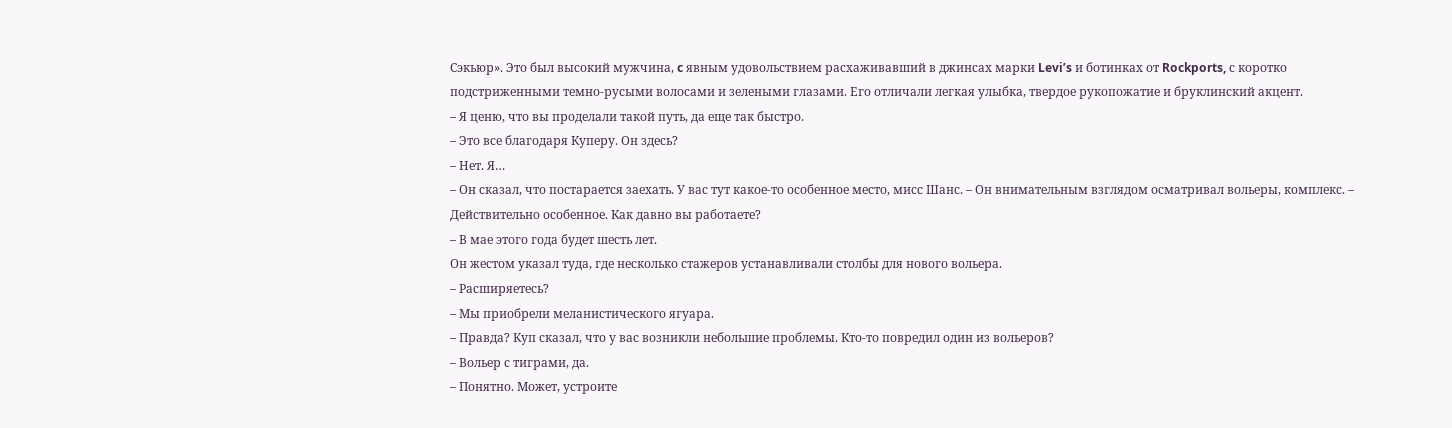Сэкьюр». Это был высокий мужчина, c явным удовольствием расхаживавший в джинсах марки Levi’s и ботинках от Rockports, с коротко подстриженными темно-русыми волосами и зелеными глазами. Его отличали легкая улыбка, твердое рукопожатие и бруклинский акцент.
– Я ценю, что вы проделали такой путь, да еще так быстро.
– Это все благодаря Куперу. Он здесь?
– Нет. Я…
– Он сказал, что постарается заехать. У вас тут какое-то особенное место, мисс Шанс. – Он внимательным взглядом осматривал вольеры, комплекс. – Действительно особенное. Как давно вы работаете?
– В мае этого года будет шесть лет.
Он жестом указал туда, где несколько стажеров устанавливали столбы для нового вольера.
– Расширяетесь?
– Мы приобрели меланистического ягуара.
– Правда? Куп сказал, что у вас возникли небольшие проблемы. Кто-то повредил один из вольеров?
– Вольер с тиграми, да.
– Понятно. Может, устроите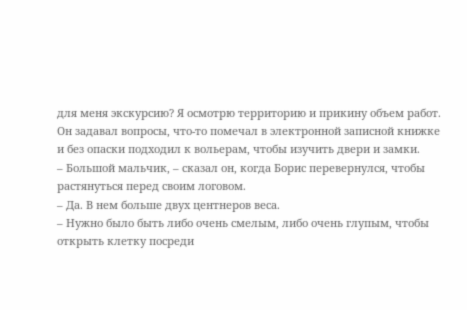для меня экскурсию? Я осмотрю территорию и прикину объем работ.
Он задавал вопросы, что-то помечал в электронной записной книжке и без опаски подходил к вольерам, чтобы изучить двери и замки.
– Большой мальчик, – сказал он, когда Борис перевернулся, чтобы растянуться перед своим логовом.
– Да. В нем больше двух центнеров веса.
– Нужно было быть либо очень смелым, либо очень глупым, чтобы открыть клетку посреди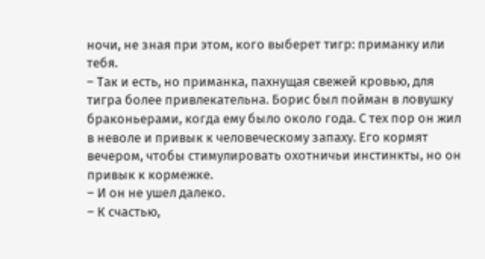ночи, не зная при этом, кого выберет тигр: приманку или тебя.
– Так и есть, но приманка, пахнущая свежей кровью, для тигра более привлекательна. Борис был пойман в ловушку браконьерами, когда ему было около года. С тех пор он жил в неволе и привык к человеческому запаху. Его кормят вечером, чтобы стимулировать охотничьи инстинкты, но он привык к кормежке.
– И он не ушел далеко.
– К счастью,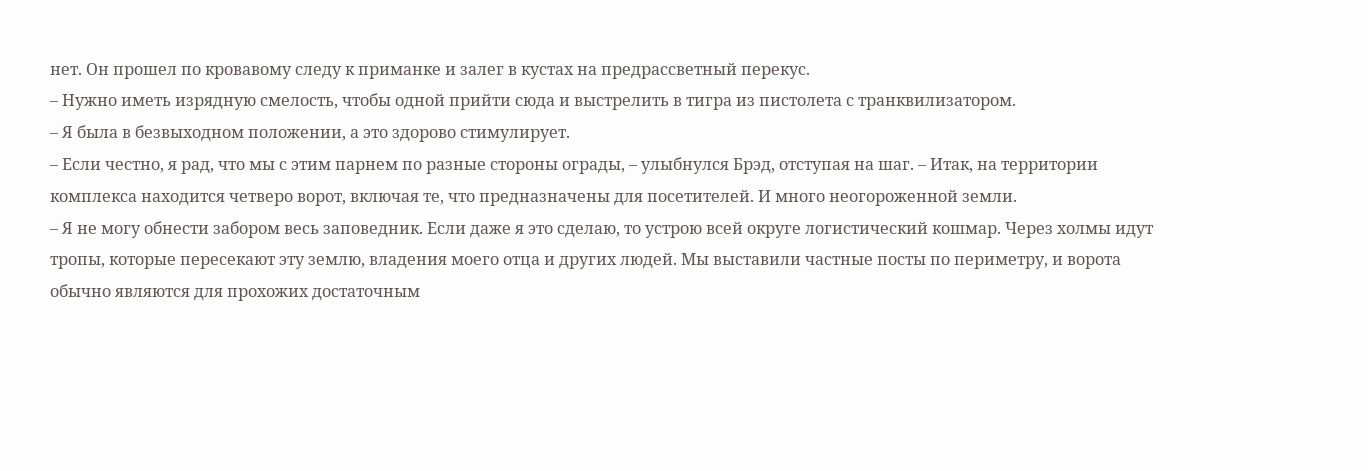нет. Он прошел по кровавому следу к приманке и залег в кустах на предрассветный перекус.
– Нужно иметь изрядную смелость, чтобы одной прийти сюда и выстрелить в тигра из пистолета с транквилизатором.
– Я была в безвыходном положении, а это здорово стимулирует.
– Если честно, я рад, что мы с этим парнем по разные стороны ограды, – улыбнулся Брэд, отступая на шаг. – Итак, на территории комплекса находится четверо ворот, включая те, что предназначены для посетителей. И много неогороженной земли.
– Я не могу обнести забором весь заповедник. Если даже я это сделаю, то устрою всей округе логистический кошмар. Через холмы идут тропы, которые пересекают эту землю, владения моего отца и других людей. Мы выставили частные посты по периметру, и ворота обычно являются для прохожих достаточным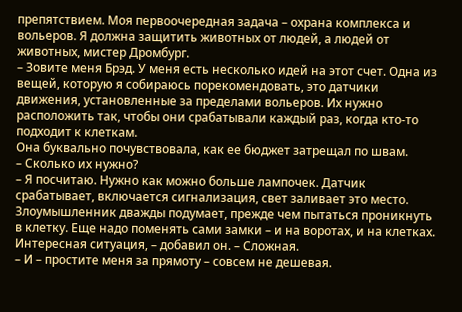препятствием. Моя первоочередная задача – охрана комплекса и вольеров. Я должна защитить животных от людей, а людей от животных, мистер Дромбург.
– Зовите меня Брэд. У меня есть несколько идей на этот счет. Одна из вещей, которую я собираюсь порекомендовать, это датчики движения, установленные за пределами вольеров. Их нужно расположить так, чтобы они срабатывали каждый раз, когда кто-то подходит к клеткам.
Она буквально почувствовала, как ее бюджет затрещал по швам.
– Сколько их нужно?
– Я посчитаю. Нужно как можно больше лампочек. Датчик срабатывает, включается сигнализация, свет заливает это место. Злоумышленник дважды подумает, прежде чем пытаться проникнуть в клетку. Еще надо поменять сами замки – и на воротах, и на клетках. Интересная ситуация, – добавил он. – Сложная.
– И – простите меня за прямоту – совсем не дешевая.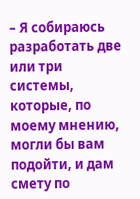– Я собираюсь разработать две или три системы, которые, по моему мнению, могли бы вам подойти, и дам смету по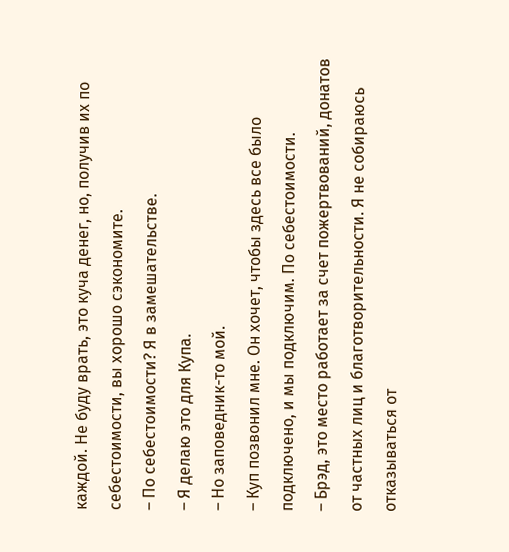каждой. Не буду врать, это куча денег, но, получив их по себестоимости, вы хорошо сэкономите.
– По себестоимости? Я в замешательстве.
– Я делаю это для Купа.
– Но заповедник-то мой.
– Куп позвонил мне. Он хочет, чтобы здесь все было подключено, и мы подключим. По себестоимости.
– Брэд, это место работает за счет пожертвований, донатов от частных лиц и благотворительности. Я не собираюсь отказываться от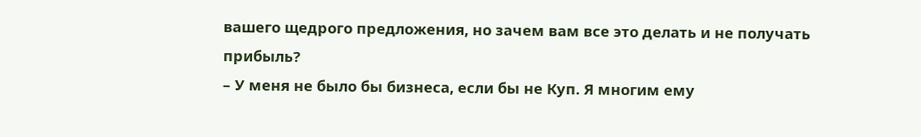вашего щедрого предложения, но зачем вам все это делать и не получать прибыль?
– У меня не было бы бизнеса, если бы не Куп. Я многим ему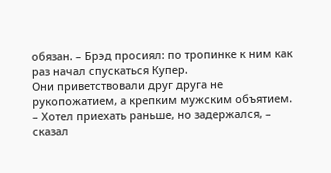обязан. – Брэд просиял: по тропинке к ним как раз начал спускаться Купер.
Они приветствовали друг друга не рукопожатием, а крепким мужским объятием.
– Хотел приехать раньше, но задержался, – сказал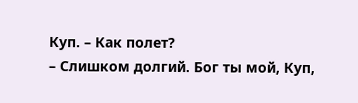Куп. – Как полет?
– Слишком долгий. Бог ты мой, Куп,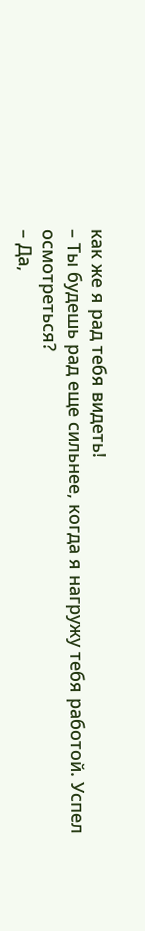как же я рад тебя видеть!
– Ты будешь рад еще сильнее, когда я нагружу тебя работой. Успел осмотреться?
– Да,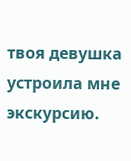твоя девушка устроила мне экскурсию.